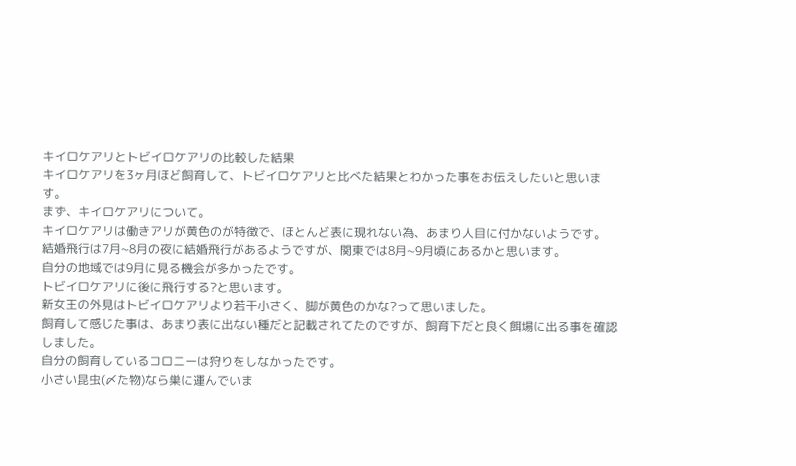キイロケアリとトビイロケアリの比較した結果
キイロケアリを3ヶ月ほど飼育して、トビイロケアリと比べた結果とわかった事をお伝えしたいと思います。
まず、キイロケアリについて。
キイロケアリは働きアリが黄色のが特徴で、ほとんど表に現れない為、あまり人目に付かないようです。
結婚飛行は7月~8月の夜に結婚飛行があるようですが、関東では8月~9月頃にあるかと思います。
自分の地域では9月に見る機会が多かったです。
トビイロケアリに後に飛行する?と思います。
新女王の外見はトビイロケアリより若干小さく、脚が黄色のかな?って思いました。
飼育して感じた事は、あまり表に出ない種だと記載されてたのですが、飼育下だと良く餌場に出る事を確認しました。
自分の飼育しているコロニーは狩りをしなかったです。
小さい昆虫(〆た物)なら巣に運んでいま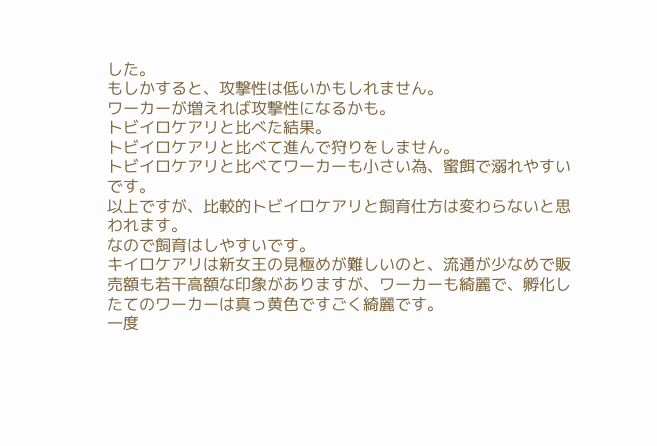した。
もしかすると、攻撃性は低いかもしれません。
ワーカーが増えれば攻撃性になるかも。
トビイロケアリと比べた結果。
トビイロケアリと比べて進んで狩りをしません。
トビイロケアリと比べてワーカーも小さい為、蜜餌で溺れやすいです。
以上ですが、比較的トビイロケアリと飼育仕方は変わらないと思われます。
なので飼育はしやすいです。
キイロケアリは新女王の見極めが難しいのと、流通が少なめで販売額も若干高額な印象がありますが、ワーカーも綺麗で、孵化したてのワーカーは真っ黄色ですごく綺麗です。
一度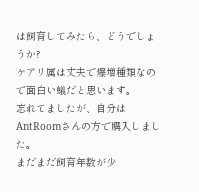は飼育してみたら、どうでしょうか?
ケアリ属は丈夫で爆増種類なので面白い蟻だと思います。
忘れてましたが、自分はAntRoomさんの方で購入しました。
まだまだ飼育年数が少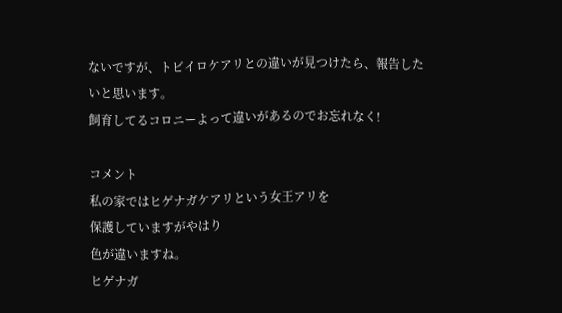ないですが、トビイロケアリとの違いが見つけたら、報告したいと思います。
飼育してるコロニーよって違いがあるのでお忘れなく!

コメント
私の家ではヒゲナガケアリという女王アリを
保護していますがやはり
色が違いますね。
ヒゲナガ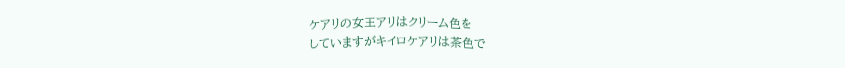ケアリの女王アリはクリーム色を
していますがキイロケアリは茶色で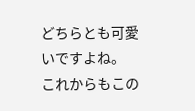どちらとも可愛いですよね。
これからもこの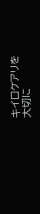キイロケアリを
大切に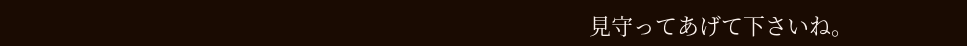見守ってあげて下さいね。